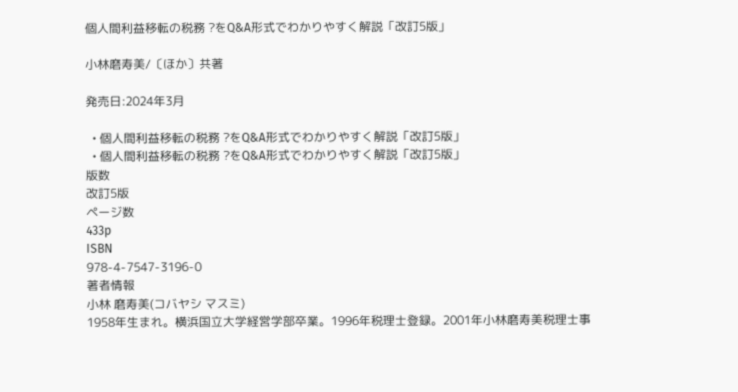個人間利益移転の税務 ?をQ&A形式でわかりやすく解説「改訂5版」

小林磨寿美/〔ほか〕共著

発売日:2024年3月

  • 個人間利益移転の税務 ?をQ&A形式でわかりやすく解説「改訂5版」
  • 個人間利益移転の税務 ?をQ&A形式でわかりやすく解説「改訂5版」
版数
改訂5版
ページ数
433p
ISBN
978-4-7547-3196-0
著者情報
小林 磨寿美(コバヤシ マスミ)
1958年生まれ。横浜国立大学経営学部卒業。1996年税理士登録。2001年小林磨寿美税理士事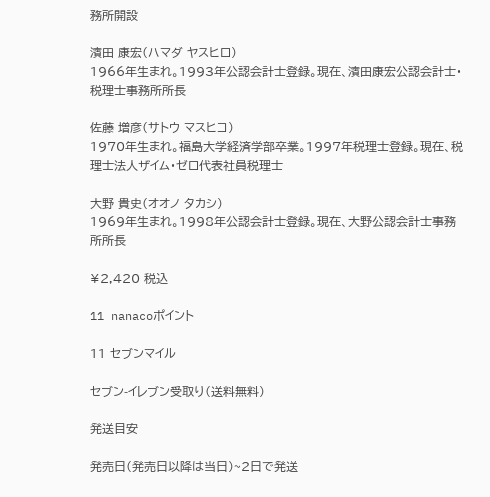務所開設

濱田 康宏(ハマダ ヤスヒロ)
1966年生まれ。1993年公認会計士登録。現在、濱田康宏公認会計士・税理士事務所所長

佐藤 増彦(サトウ マスヒコ)
1970年生まれ。福島大学経済学部卒業。1997年税理士登録。現在、税理士法人ザイム・ゼロ代表社員税理士

大野 貴史(オオノ タカシ)
1969年生まれ。1998年公認会計士登録。現在、大野公認会計士事務所所長

¥2,420 税込

11 nanacoポイント

11 セブンマイル

セブン-イレブン受取り(送料無料)

発送目安

発売日(発売日以降は当日)~2日で発送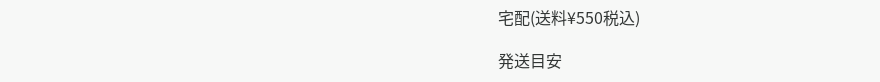宅配(送料¥550税込)

発送目安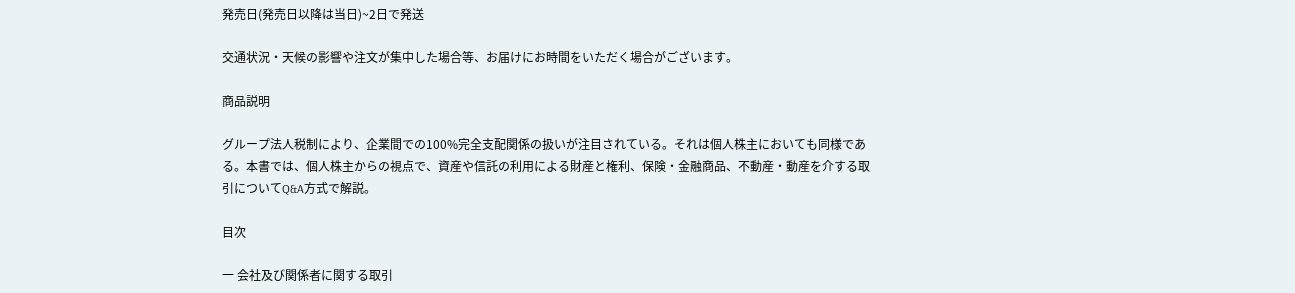発売日(発売日以降は当日)~2日で発送

交通状況・天候の影響や注文が集中した場合等、お届けにお時間をいただく場合がございます。

商品説明

グループ法人税制により、企業間での100%完全支配関係の扱いが注目されている。それは個人株主においても同様である。本書では、個人株主からの視点で、資産や信託の利用による財産と権利、保険・金融商品、不動産・動産を介する取引についてQ&A方式で解説。

目次

一 会社及び関係者に関する取引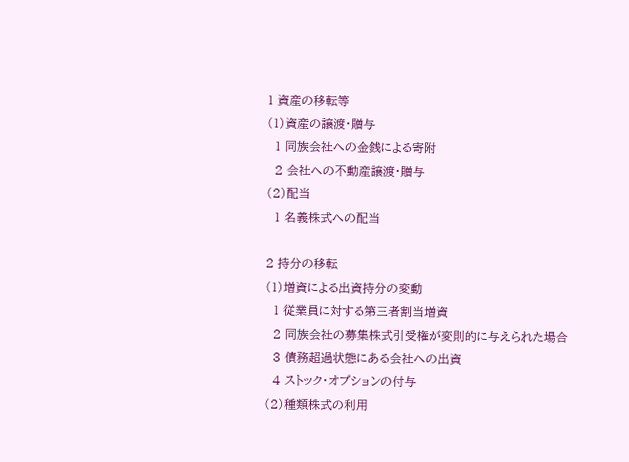1 資産の移転等
(1)資産の譲渡・贈与
  1 同族会社への金銭による寄附
  2 会社への不動産譲渡・贈与
(2)配当
  1 名義株式への配当

2 持分の移転
(1)増資による出資持分の変動
  1 従業員に対する第三者割当増資
  2 同族会社の募集株式引受権が変則的に与えられた場合
  3 債務超過状態にある会社への出資
  4 ストック・オプションの付与
(2)種類株式の利用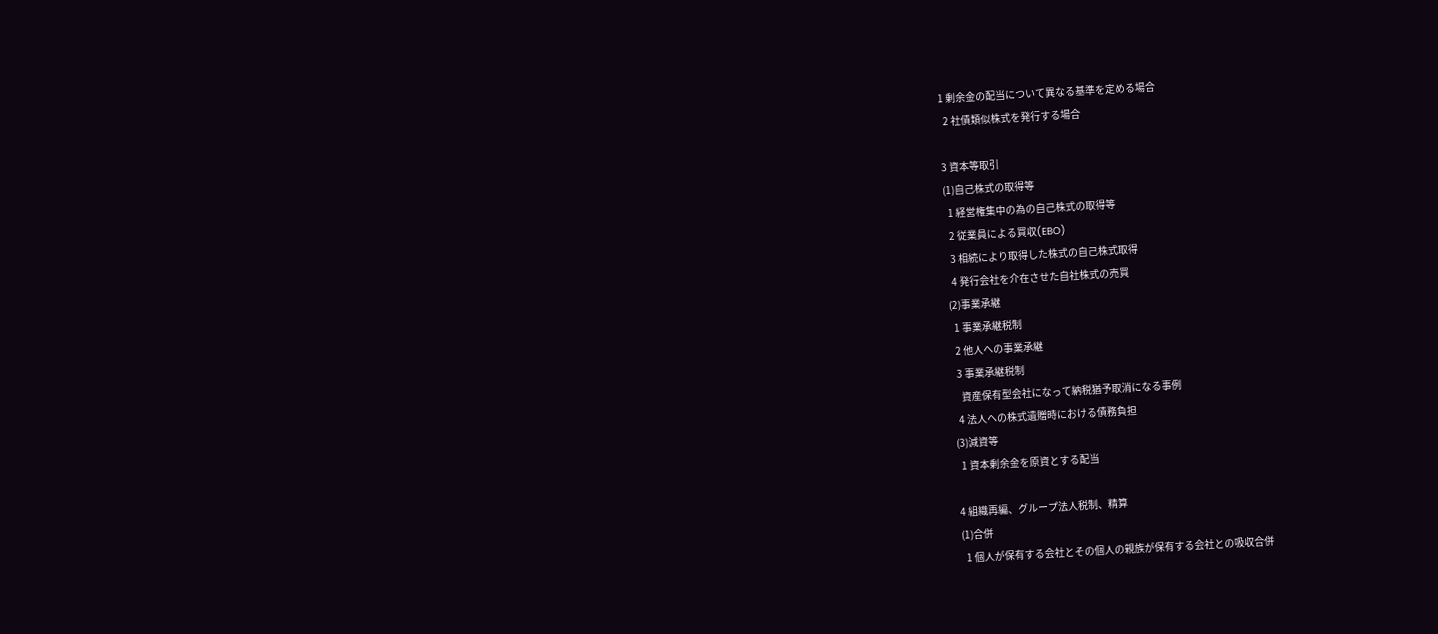1 剰余金の配当について異なる基準を定める場合
  2 社債類似株式を発行する場合

3 資本等取引
(1)自己株式の取得等
  1 経営権集中の為の自己株式の取得等
  2 従業員による買収(EBO)
  3 相続により取得した株式の自己株式取得
  4 発行会社を介在させた自社株式の売買
(2)事業承継
  1 事業承継税制
  2 他人への事業承継
  3 事業承継税制
    資産保有型会社になって納税猶予取消になる事例
  4 法人への株式遺贈時における債務負担
(3)減資等
  1 資本剰余金を原資とする配当

4 組織再編、グループ法人税制、精算
(1)合併
  1 個人が保有する会社とその個人の親族が保有する会社との吸収合併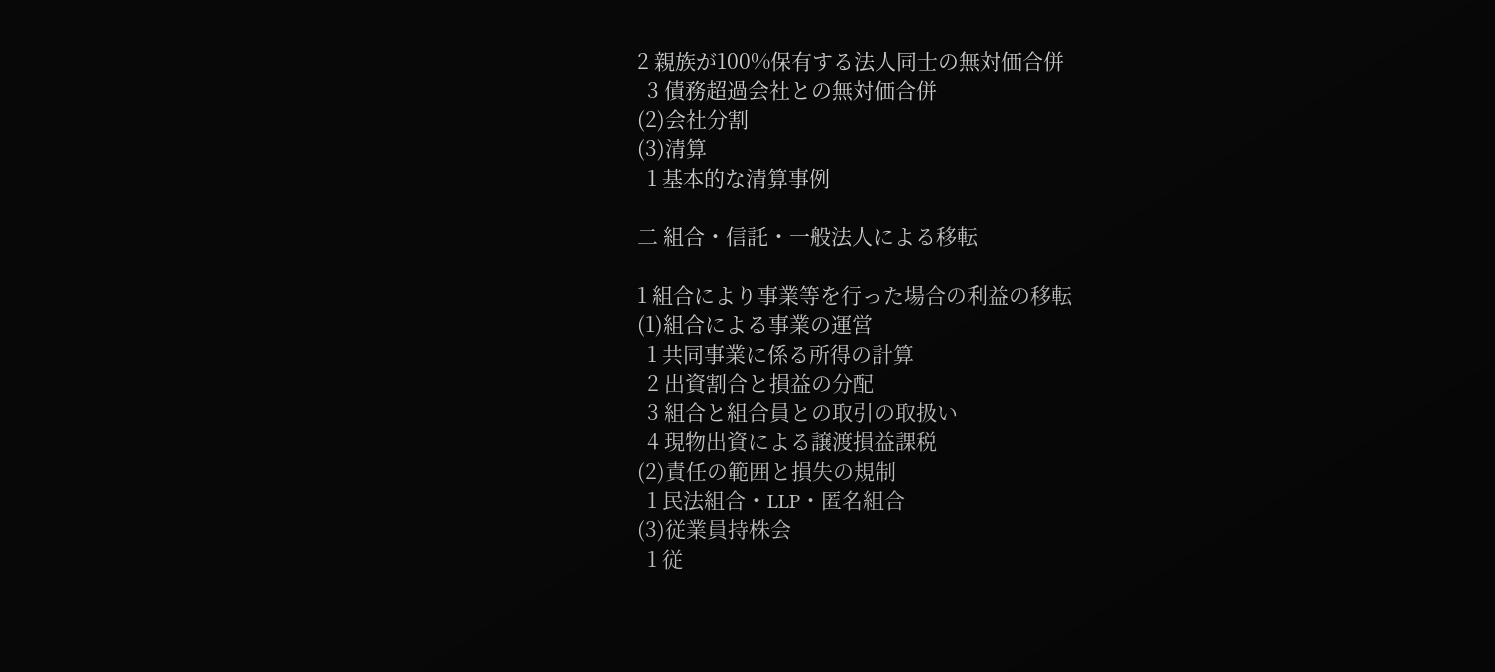2 親族が100%保有する法人同士の無対価合併
  3 債務超過会社との無対価合併
(2)会社分割
(3)清算
  1 基本的な清算事例

二 組合・信託・一般法人による移転

1 組合により事業等を行った場合の利益の移転
(1)組合による事業の運営
  1 共同事業に係る所得の計算
  2 出資割合と損益の分配
  3 組合と組合員との取引の取扱い
  4 現物出資による譲渡損益課税
(2)責任の範囲と損失の規制
  1 民法組合・LLP・匿名組合
(3)従業員持株会
  1 従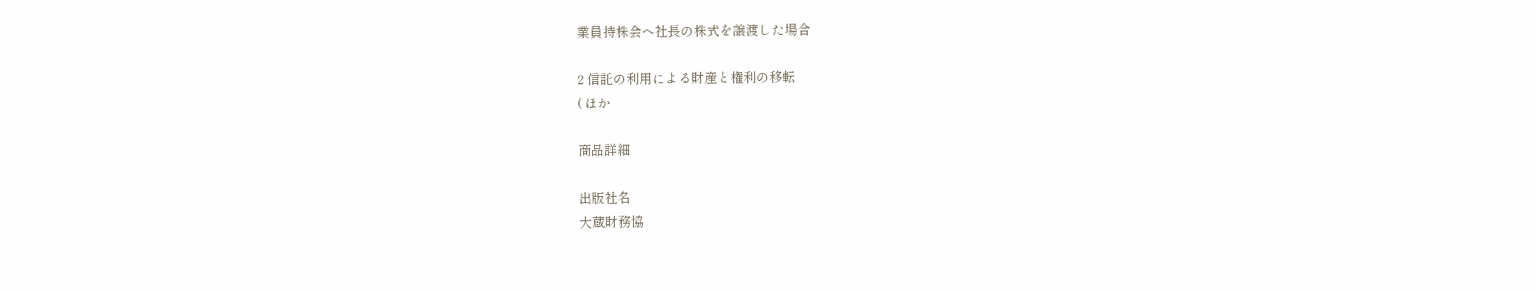業員持株会へ社長の株式を譲渡した場合

2 信託の利用による財産と権利の移転
( ほか

商品詳細

出版社名
大蔵財務協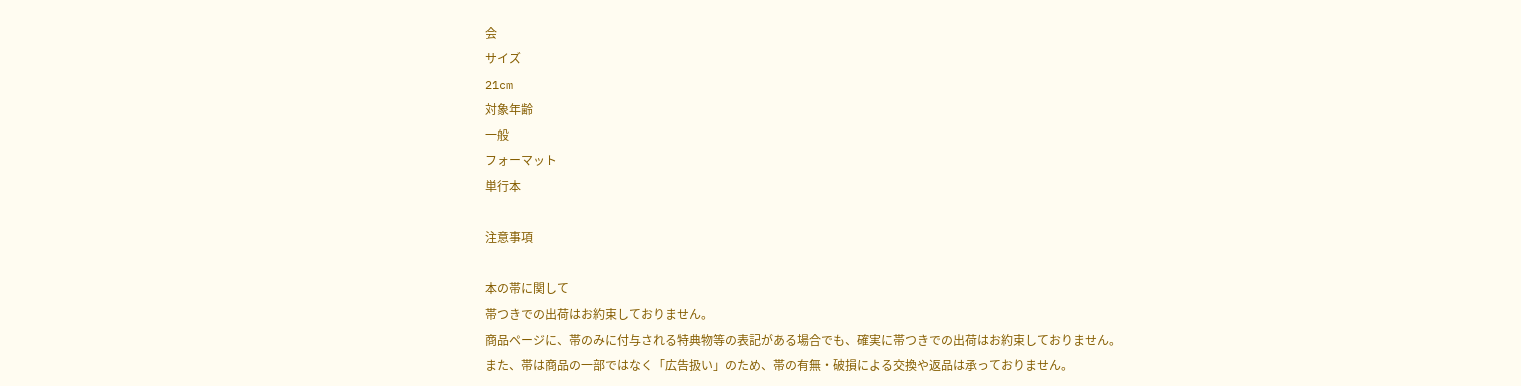会
サイズ
21cm
対象年齢
一般
フォーマット
単行本

注意事項

本の帯に関して
帯つきでの出荷はお約束しておりません。
商品ページに、帯のみに付与される特典物等の表記がある場合でも、確実に帯つきでの出荷はお約束しておりません。
また、帯は商品の一部ではなく「広告扱い」のため、帯の有無・破損による交換や返品は承っておりません。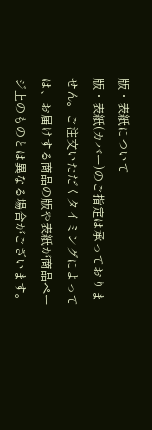版・表紙について
版・表紙(カバー)のご指定は承っておりません。ご注文いただくタイミングによっては、お届けする商品の版や表紙が商品ページ上のものとは異なる場合がございます。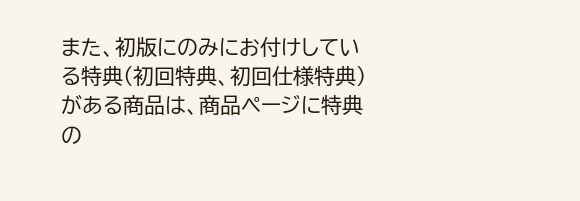また、初版にのみにお付けしている特典(初回特典、初回仕様特典)がある商品は、商品ページに特典の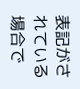表記がされている場合で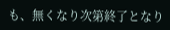も、無くなり次第終了となり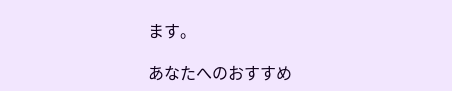ます。

あなたへのおすすめ